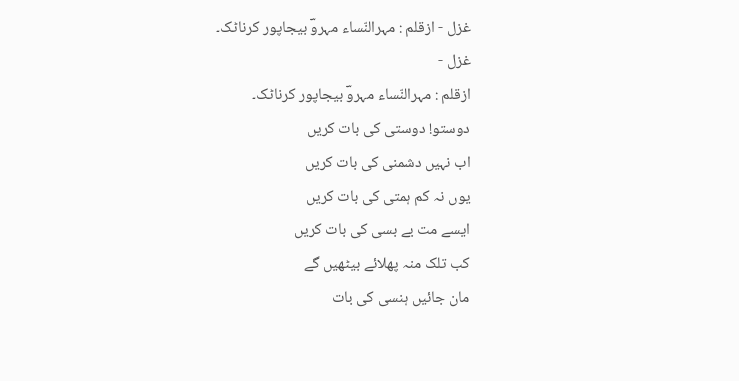غزل - ازقلم : مہرالنّساء مہروؔ بیجاپور کرناٹک۔
غزل -
ازقلم : مہرالنّساء مہروؔ بیجاپور کرناٹک۔
دوستو! دوستی کی بات کریں
اب نہیں دشمنی کی بات کریں
یوں نہ کم ہمتی کی بات کریں
ایسے مت بے بسی کی بات کریں
کب تلک منہ پھلائے بیٹھیں گے
مان جائیں ہنسی کی بات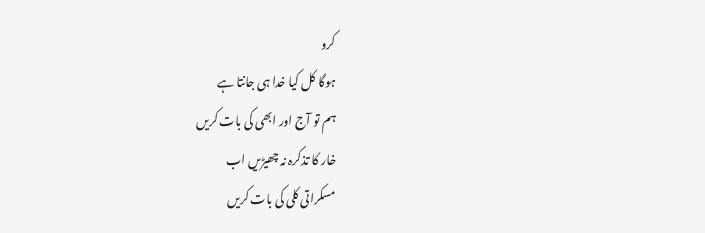کرو
ہوگا کل کیا خدا ہی جانتا ہے
ہم تو آج اور ابھی کی بات کریں
خار کا تذکرہ نہ چھیڑیں اب
مسکراتی کلی کی بات کریں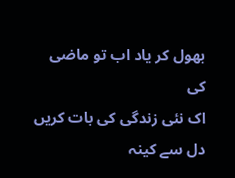بھول کر یاد اب تو ماضی کی
اک نئی زندگی کی بات کریں
دل سے کینہ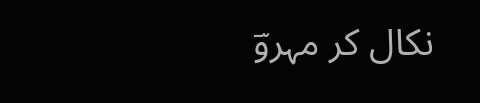نکال کر مہروؔ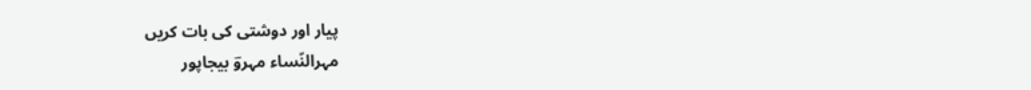پیار اور دوشتی کی بات کریں
مہرالنّساء مہروؔ بیجاپور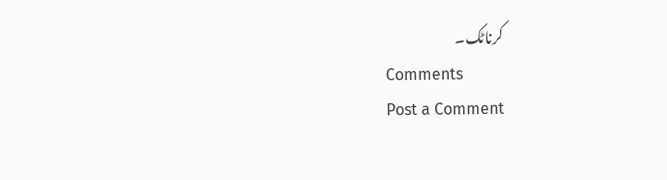کرناٹک۔
Comments
Post a Comment